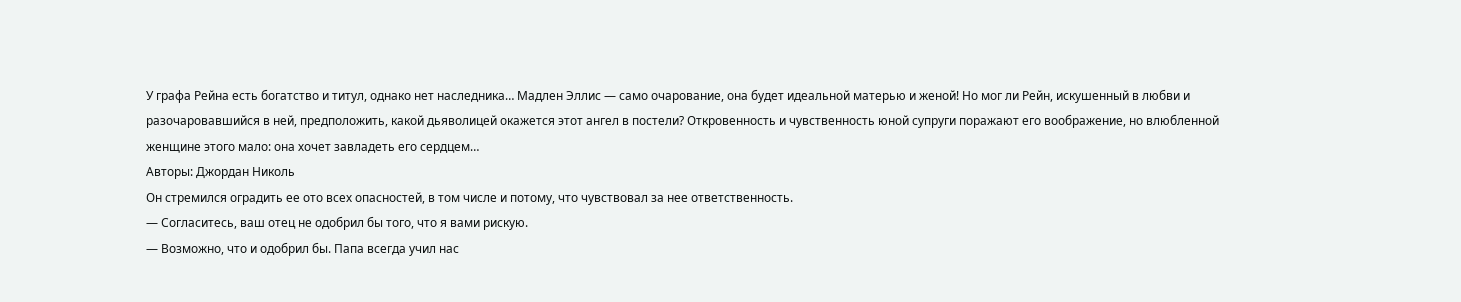У графа Рейна есть богатство и титул, однако нет наследника… Мадлен Эллис — само очарование, она будет идеальной матерью и женой! Но мог ли Рейн, искушенный в любви и разочаровавшийся в ней, предположить, какой дьяволицей окажется этот ангел в постели? Откровенность и чувственность юной супруги поражают его воображение, но влюбленной женщине этого мало: она хочет завладеть его сердцем…
Авторы: Джордан Николь
Он стремился оградить ее ото всех опасностей, в том числе и потому, что чувствовал за нее ответственность.
— Согласитесь, ваш отец не одобрил бы того, что я вами рискую.
— Возможно, что и одобрил бы. Папа всегда учил нас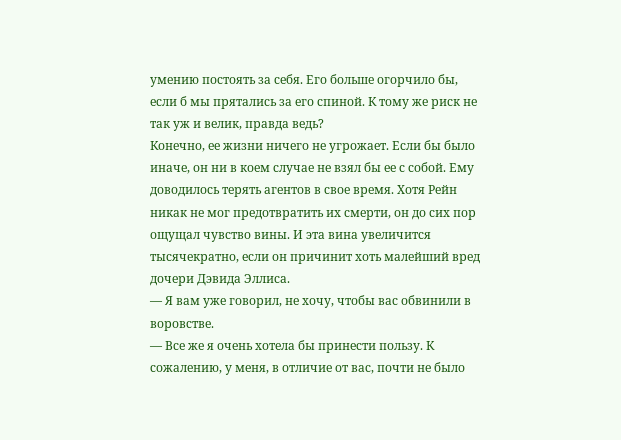умению постоять за себя. Его больше огорчило бы, если б мы прятались за его спиной. К тому же риск не так уж и велик, правда ведь?
Конечно, ее жизни ничего не угрожает. Если бы было иначе, он ни в коем случае не взял бы ее с собой. Ему доводилось терять агентов в свое время. Хотя Рейн никак не мог предотвратить их смерти, он до сих пор ощущал чувство вины. И эта вина увеличится тысячекратно, если он причинит хоть малейший вред дочери Дэвида Эллиса.
— Я вам уже говорил, не хочу, чтобы вас обвинили в воровстве.
— Все же я очень хотела бы принести пользу. К сожалению, у меня, в отличие от вас, почти не было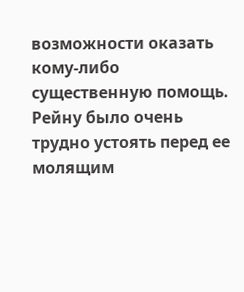возможности оказать кому-либо существенную помощь.
Рейну было очень трудно устоять перед ее молящим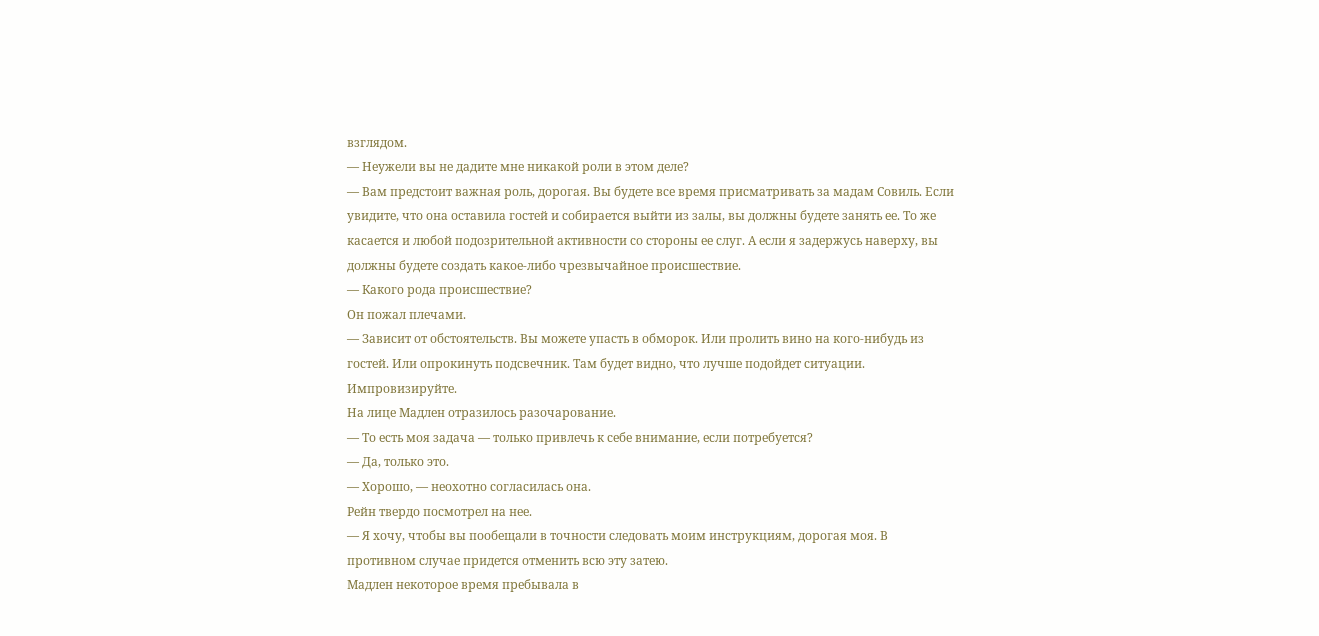взглядом.
— Неужели вы не дадите мне никакой роли в этом деле?
— Вам предстоит важная роль, дорогая. Вы будете все время присматривать за мадам Совиль. Если увидите, что она оставила гостей и собирается выйти из залы, вы должны будете занять ее. То же касается и любой подозрительной активности со стороны ее слуг. А если я задержусь наверху, вы должны будете создать какое-либо чрезвычайное происшествие.
— Какого рода происшествие?
Он пожал плечами.
— Зависит от обстоятельств. Вы можете упасть в обморок. Или пролить вино на кого-нибудь из гостей. Или опрокинуть подсвечник. Там будет видно, что лучше подойдет ситуации. Импровизируйте.
На лице Мадлен отразилось разочарование.
— То есть моя задача — только привлечь к себе внимание, если потребуется?
— Да, только это.
— Хорошо, — неохотно согласилась она.
Рейн твердо посмотрел на нее.
— Я хочу, чтобы вы пообещали в точности следовать моим инструкциям, дорогая моя. В противном случае придется отменить всю эту затею.
Мадлен некоторое время пребывала в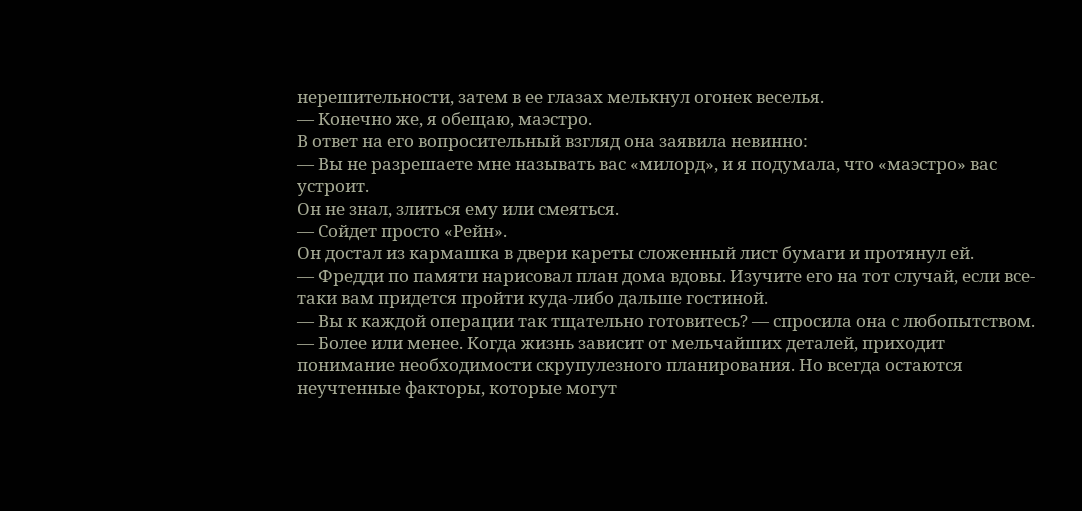нерешительности, затем в ее глазах мелькнул огонек веселья.
— Конечно же, я обещаю, маэстро.
В ответ на его вопросительный взгляд она заявила невинно:
— Вы не разрешаете мне называть вас «милорд», и я подумала, что «маэстро» вас устроит.
Он не знал, злиться ему или смеяться.
— Сойдет просто «Рейн».
Он достал из кармашка в двери кареты сложенный лист бумаги и протянул ей.
— Фредди по памяти нарисовал план дома вдовы. Изучите его на тот случай, если все-таки вам придется пройти куда-либо дальше гостиной.
— Вы к каждой операции так тщательно готовитесь? — спросила она с любопытством.
— Более или менее. Когда жизнь зависит от мельчайших деталей, приходит понимание необходимости скрупулезного планирования. Но всегда остаются неучтенные факторы, которые могут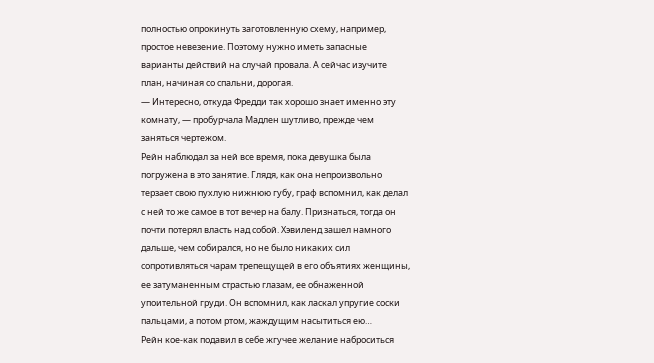полностью опрокинуть заготовленную схему, например, простое невезение. Поэтому нужно иметь запасные варианты действий на случай провала. А сейчас изучите план, начиная со спальни, дорогая.
— Интересно, откуда Фредди так хорошо знает именно эту комнату, — пробурчала Мадлен шутливо, прежде чем заняться чертежом.
Рейн наблюдал за ней все время, пока девушка была погружена в это занятие. Глядя, как она непроизвольно терзает свою пухлую нижнюю губу, граф вспомнил, как делал с ней то же самое в тот вечер на балу. Признаться, тогда он почти потерял власть над собой. Хэвиленд зашел намного дальше, чем собирался, но не было никаких сил сопротивляться чарам трепещущей в его объятиях женщины, ее затуманенным страстью глазам, ее обнаженной упоительной груди. Он вспомнил, как ласкал упругие соски пальцами, а потом ртом, жаждущим насытиться ею…
Рейн кое-как подавил в себе жгучее желание наброситься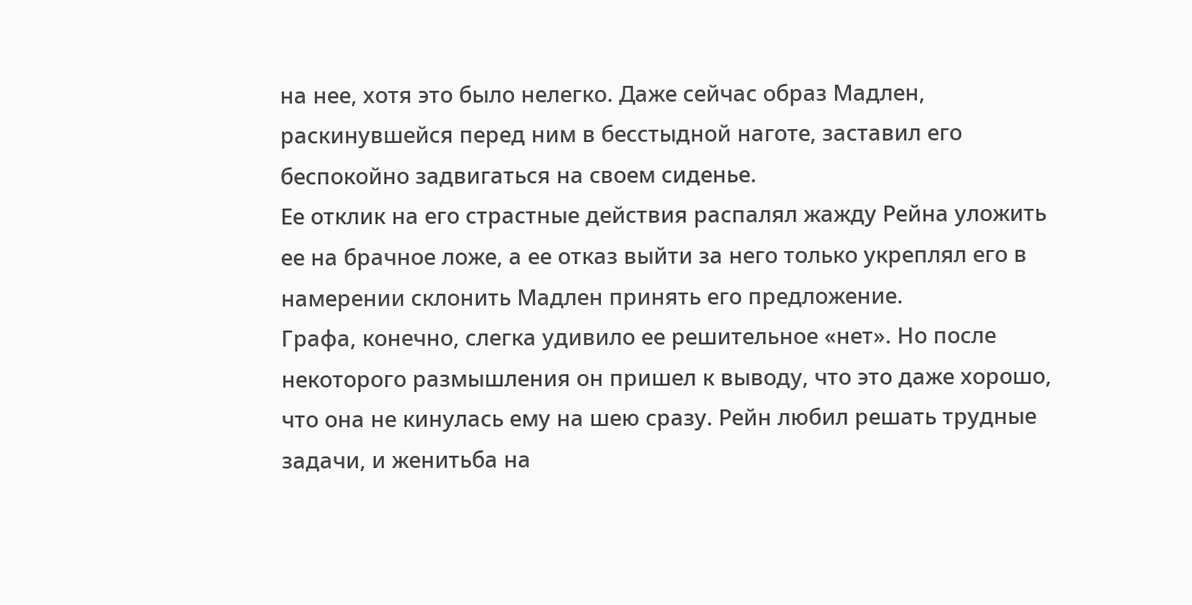на нее, хотя это было нелегко. Даже сейчас образ Мадлен, раскинувшейся перед ним в бесстыдной наготе, заставил его беспокойно задвигаться на своем сиденье.
Ее отклик на его страстные действия распалял жажду Рейна уложить ее на брачное ложе, а ее отказ выйти за него только укреплял его в намерении склонить Мадлен принять его предложение.
Графа, конечно, слегка удивило ее решительное «нет». Но после некоторого размышления он пришел к выводу, что это даже хорошо, что она не кинулась ему на шею сразу. Рейн любил решать трудные задачи, и женитьба на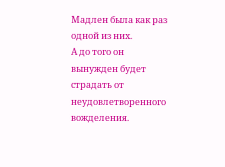Мадлен была как раз одной из них.
А до того он вынужден будет страдать от неудовлетворенного вожделения.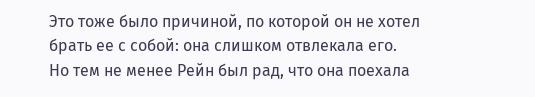Это тоже было причиной, по которой он не хотел брать ее с собой: она слишком отвлекала его.
Но тем не менее Рейн был рад, что она поехала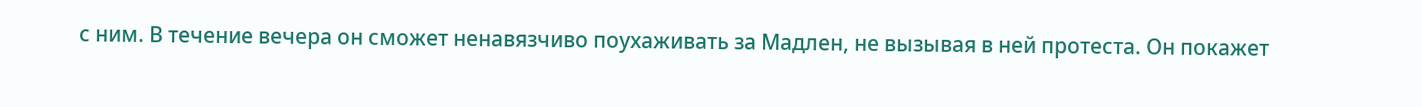с ним. В течение вечера он сможет ненавязчиво поухаживать за Мадлен, не вызывая в ней протеста. Он покажет